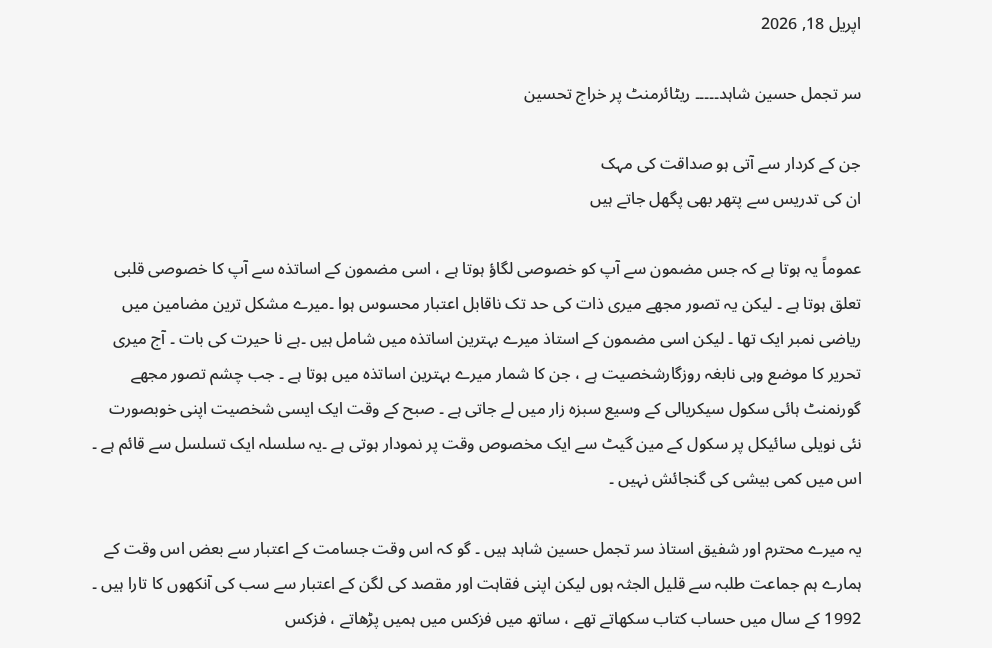اپریل 18, 2026

سر تجمل حسین شاہد۔۔۔۔۔ ریٹائرمنٹ پر خراج تحسین

جن کے کردار سے آتی ہو صداقت کی مہک
ان کی تدریس سے پتھر بھی پگھل جاتے ہیں

عموماً یہ ہوتا ہے کہ جس مضمون سے آپ کو خصوصی لگاؤ ہوتا ہے ، اسی مضمون کے اساتذہ سے آپ کا خصوصی قلبی تعلق ہوتا ہے ۔ لیکن یہ تصور مجھے میری ذات کی حد تک ناقابل اعتبار محسوس ہوا ۔میرے مشکل ترین مضامین میں ریاضی نمبر ایک تھا ۔ لیکن اسی مضمون کے استاذ میرے بہترین اساتذہ میں شامل ہیں ۔ہے نا حیرت کی بات ۔ آج میری تحریر کا موضع وہی نابغہ روزگارشخصیت ہے ، جن کا شمار میرے بہترین اساتذہ میں ہوتا ہے ۔ جب چشم تصور مجھے گورنمنٹ ہائی سکول سیکریالی کے وسیع سبزہ زار میں لے جاتی ہے ۔ صبح کے وقت ایک ایسی شخصیت اپنی خوبصورت نئی نویلی سائیکل پر سکول کے مین گیٹ سے ایک مخصوص وقت پر نمودار ہوتی ہے ۔یہ سلسلہ ایک تسلسل سے قائم ہے ۔ اس میں کمی بیشی کی گنجائش نہیں ۔

یہ میرے محترم اور شفیق استاذ سر تجمل حسین شاہد ہیں ۔ گو کہ اس وقت جسامت کے اعتبار سے بعض اس وقت کے ہمارے ہم جماعت طلبہ سے قلیل الجثہ ہوں لیکن اپنی فقاہت اور مقصد کی لگن کے اعتبار سے سب کی آنکھوں کا تارا ہیں ۔ 1992 کے سال میں حساب کتاب سکھاتے تھے ، ساتھ میں فزکس میں ہمیں پڑھاتے ، فزکس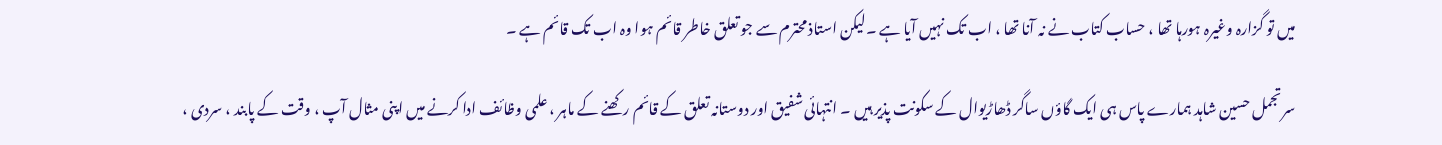میں تو گزارہ وغیرہ ہورہا تھا ، حساب کتاب نے نہ آنا تھا ، اب تک نہیں آیا ہے ۔لیکن استاذ محترم سے جو تعلق خاطر قائم ہوا وہ اب تک قائم ہے ۔

سر تجمل حسین شاہد ہمارے پاس ہی ایک گاؤں ساگر ڈھاڑیوال کے سکونت پذیر ہیں ۔ انتہائی شفیق اور دوستانہ تعلق کے قائم رکھنے کے ماہر ، علمی وظائف ادا کرنے میں اپنی مثال آپ ، وقت کے پابند ، سردی ،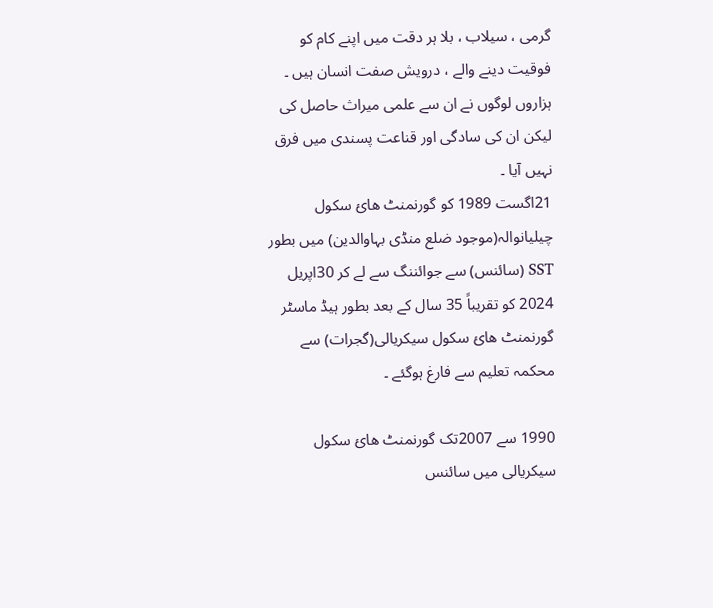گرمی ، سیلاب ، بلا ہر دقت میں اپنے کام کو فوقیت دینے والے ، درویش صفت انسان ہیں ۔ ہزاروں لوگوں نے ان سے علمی میراث حاصل کی لیکن ان کی سادگی اور قناعت پسندی میں فرق نہیں آیا ۔
21اگست 1989 کو گورنمنٹ ھائ سکول چیلیانوالہ(موجود ضلع منڈی بہاوالدین) میں بطور SST (سائنس) سے جوائننگ سے لے کر 30اپریل 2024 کو تقریباً 35 سال کے بعد بطور ہیڈ ماسٹر گورنمنٹ ھائ سکول سیکریالی(گجرات) سے محکمہ تعلیم سے فارغ ہوگئے ۔

1990 سے 2007تک گورنمنٹ ھائ سکول سیکریالی میں سائنس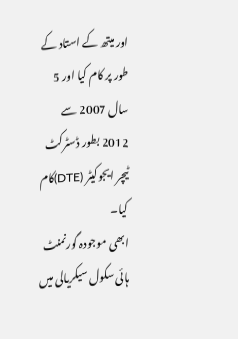اور میتھ کے استاد کے طور پر کام کیا اور 5 سال 2007 سے 2012 بطور ڈسٹرکٹ ٹیچر ایجوکیٹر (DTE)کام کیا۔
ابھی موجودہ گورنمنٹ ہائی سکول سیکریالی میں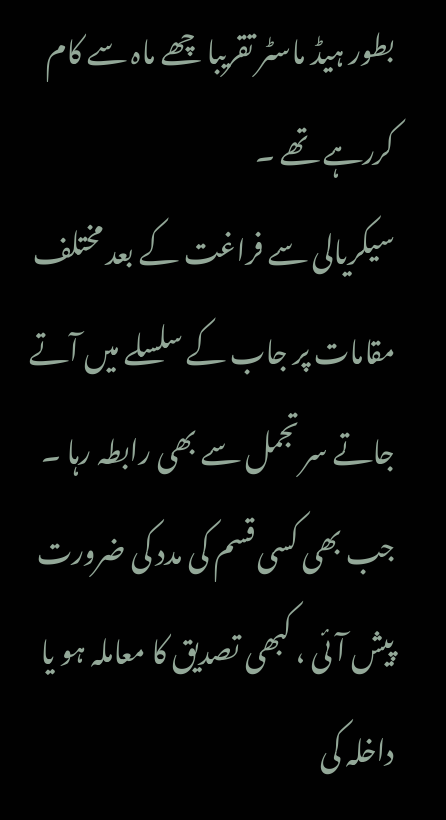بطور ہیڈ ماسٹر تقریبا چھے ماہ سے کام کررہے تھے ۔
سیکریالی سے فراغت کے بعد مختلف مقامات پر جاب کے سلسلے میں آتے جاتے سر تجمل سے بھی رابطہ رہا ۔ جب بھی کسی قسم کی مدد کی ضرورت پیش آئی ، کبھی تصدیق کا معاملہ ہو یا داخلہ کی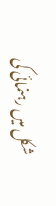شکل میں رہنمائی کی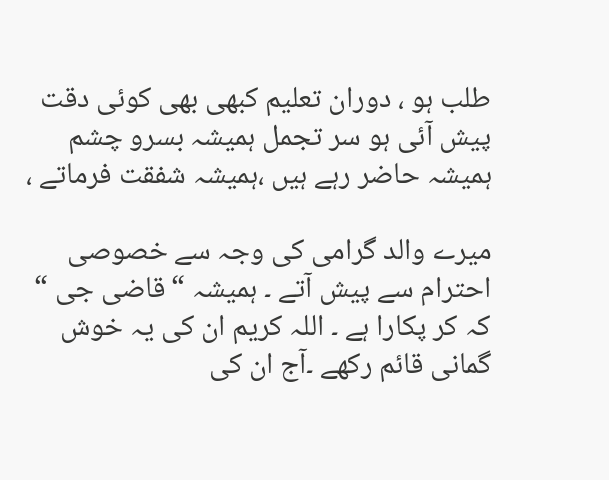طلب ہو ، دوران تعلیم کبھی بھی کوئی دقت پیش آئی ہو سر تجمل ہمیشہ بسرو چشم ہمیشہ حاضر رہے ہیں ،ہمیشہ شفقت فرماتے ،

میرے والد گرامی کی وجہ سے خصوصی احترام سے پیش آتے ۔ ہمیشہ “قاضی جی “ کہ کر پکارا ہے ۔ اللہ کریم ان کی یہ خوش گمانی قائم رکھے ۔آج ان کی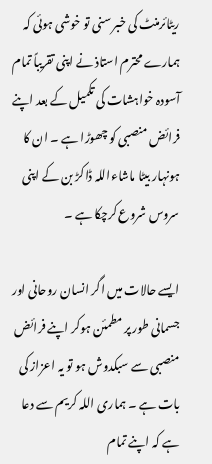ریٹائرمنٹ کی خبر سنی تو خوشی ہوئی کہ ہمارے محترم استاذ نے اپنی تقریباً تمام آسودہ خواہشات کی تکمیل کے بعد اپنے فرائض منصبی کو چھوڑا ہے ۔ ان کا ہونہار بیٹا ماشاءاللہ ڈاکڑ بن کے اپنی سروس شروع کرچکا ہے ۔

ایسے حالات میں اگر انسان روحانی اور جسمانی طور پر مطمئن ہوکر اپنے فرائض منصبی سے سبکدوش ہو تو یہ اعزاز کی بات ہے ۔ ہماری اللہ کریم سے دعا ہے کہ اپنے تمام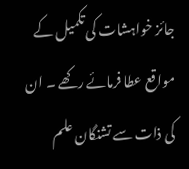جائز خواہشات کی تکمیل کے مواقع عطا فرمائے رکھے ۔ ان کی ذات سے تشنگان علم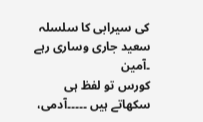کی سیرابی کا سلسلہ سعید جاری وساری رہے ۔آمین
کورس تو لفظ ہی سکھاتے ہیں ۔۔۔۔۔آدمی،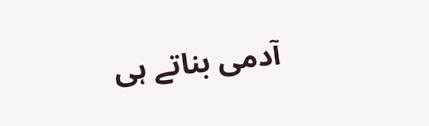آدمی بناتے ہی